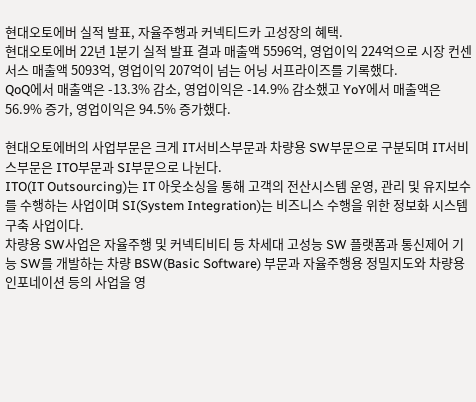현대오토에버 실적 발표, 자율주행과 커넥티드카 고성장의 혜택.
현대오토에버 22년 1분기 실적 발표 결과 매출액 5596억, 영업이익 224억으로 시장 컨센서스 매출액 5093억, 영업이익 207억이 넘는 어닝 서프라이즈를 기록했다.
QoQ에서 매출액은 -13.3% 감소, 영업이익은 -14.9% 감소했고 YoY에서 매출액은 56.9% 증가, 영업이익은 94.5% 증가했다.

현대오토에버의 사업부문은 크게 IT서비스부문과 차량용 SW부문으로 구분되며 IT서비스부문은 ITO부문과 SI부문으로 나뉜다.
ITO(IT Outsourcing)는 IT 아웃소싱을 통해 고객의 전산시스템 운영, 관리 및 유지보수를 수행하는 사업이며 SI(System Integration)는 비즈니스 수행을 위한 정보화 시스템 구축 사업이다.
차량용 SW사업은 자율주행 및 커넥티비티 등 차세대 고성능 SW 플랫폼과 통신제어 기능 SW를 개발하는 차량 BSW(Basic Software) 부문과 자율주행용 정밀지도와 차량용 인포네이션 등의 사업을 영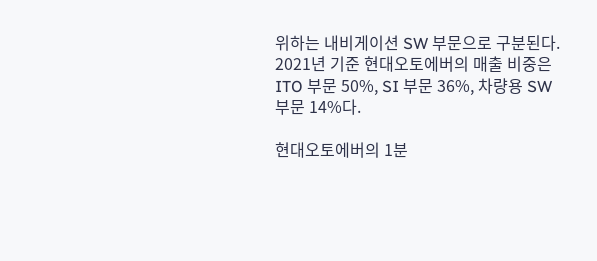위하는 내비게이션 SW 부문으로 구분된다.
2021년 기준 현대오토에버의 매출 비중은 ITO 부문 50%, SI 부문 36%, 차량용 SW 부문 14%다.

현대오토에버의 1분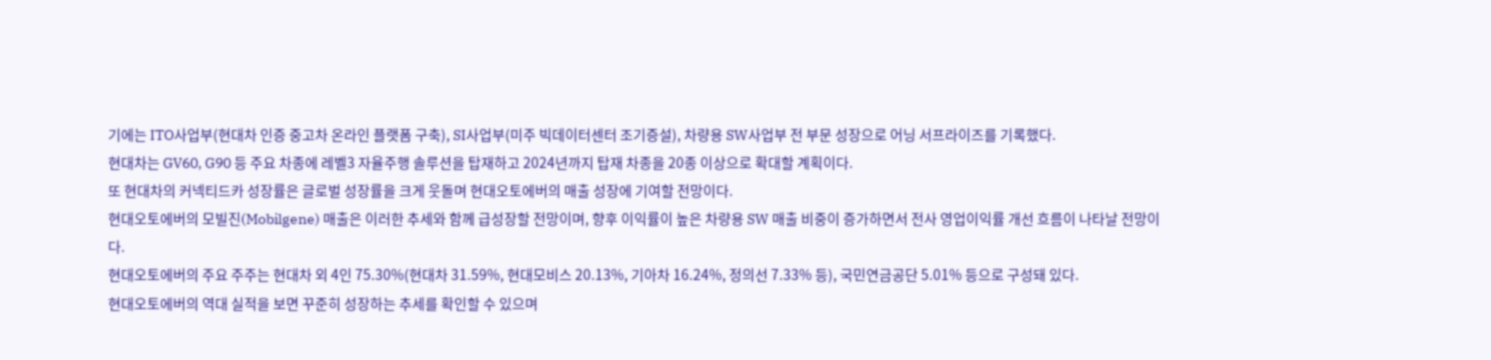기에는 ITO사업부(현대차 인증 중고차 온라인 플랫폼 구축), SI사업부(미주 빅데이터센터 조기증설), 차량용 SW사업부 전 부문 성장으로 어닝 서프라이즈를 기록했다.
현대차는 GV60, G90 등 주요 차종에 레벨3 자율주행 솔루션을 탑재하고 2024년까지 탑재 차종을 20종 이상으로 확대할 계획이다.
또 현대차의 커넥티드카 성장률은 글로벌 성장률을 크게 웃돌며 현대오토에버의 매출 성장에 기여할 전망이다.
현대오토에버의 모빌진(Mobilgene) 매출은 이러한 추세와 함께 급성장할 전망이며, 향후 이익률이 높은 차량용 SW 매출 비중이 증가하면서 전사 영업이익률 개선 흐름이 나타날 전망이다.
현대오토에버의 주요 주주는 현대차 외 4인 75.30%(현대차 31.59%, 현대모비스 20.13%, 기아차 16.24%, 정의선 7.33% 등), 국민연금공단 5.01% 등으로 구성돼 있다.
현대오토에버의 역대 실적을 보면 꾸준히 성장하는 추세를 확인할 수 있으며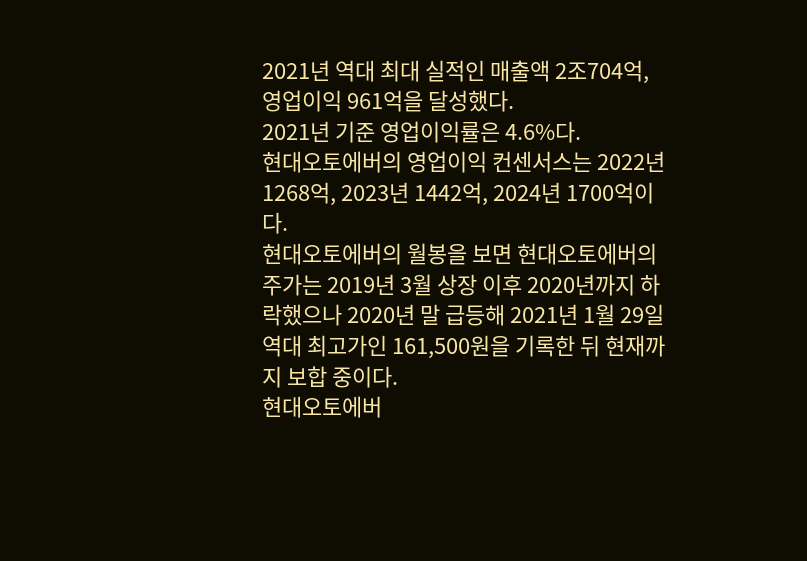2021년 역대 최대 실적인 매출액 2조704억, 영업이익 961억을 달성했다.
2021년 기준 영업이익률은 4.6%다.
현대오토에버의 영업이익 컨센서스는 2022년 1268억, 2023년 1442억, 2024년 1700억이다.
현대오토에버의 월봉을 보면 현대오토에버의 주가는 2019년 3월 상장 이후 2020년까지 하락했으나 2020년 말 급등해 2021년 1월 29일 역대 최고가인 161,500원을 기록한 뒤 현재까지 보합 중이다.
현대오토에버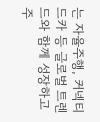는 자율주행, 커넥티드카 등 글로벌 트렌드와 함께 성장하고 주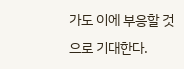가도 이에 부응할 것으로 기대한다.